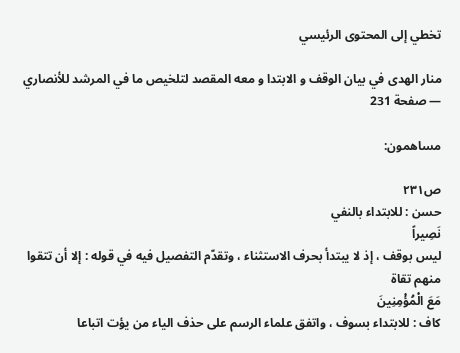تخطي إلى المحتوى الرئيسي

منار الهدى في بيان الوقف و الابتدا و معه المقصد لتلخيص ما في المرشد للأنصاري — صفحة 231

مساهمون:

ص٢٣١
حسن : للابتداء بالنفي
نَصِيراً
ليس بوقف ، إذ لا يبتدأ بحرف الاستثناء ، وتقدّم التفصيل فيه في قوله : إلا أن تتقوا منهم تقاة
مَعَ الْمُؤْمِنِينَ
كاف : للابتداء بسوف ، واتفق علماء الرسم على حذف الياء من يؤت اتباعا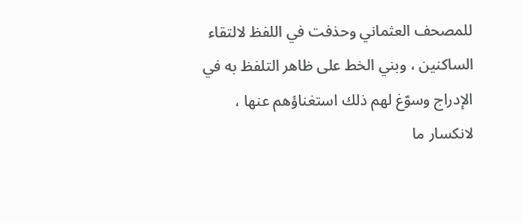للمصحف العثماني وحذفت في اللفظ لالتقاء الساكنين ، وبني الخط على ظاهر التلفظ به في الإدراج وسوّغ لهم ذلك استغناؤهم عنها ، لانكسار ما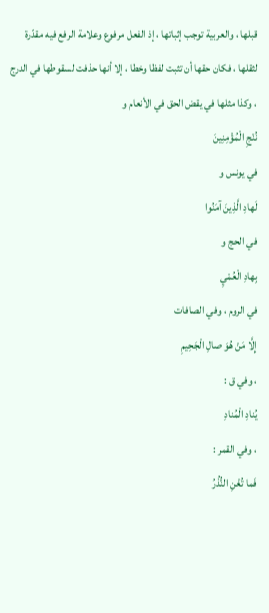قبلها ، والعربية توجب إثباتها ، إذ الفعل مرفوع وعلامة الرفع فيه مقدّرة لثقلها ، فكان حقها أن تثبت لفظا وخطا ، إلا أنها حذفت لسقوطها في الدرج ، وكذا مثلها في يقض الحق في الأنعام و
نُنْجِ الْمُؤْمِنِينَ
في يونس و
لَهادِ الَّذِينَ آمَنُوا
في الحج و
بِهادِ الْعُمْيِ
في الروم ، وفي الصافات
إِلَّا مَنْ هُوَ صالِ الْجَحِيمِ
، وفي ق :
يُنادِ الْمُنادِ
، وفي القمر :
فَما تُغْنِ النُّذُرُ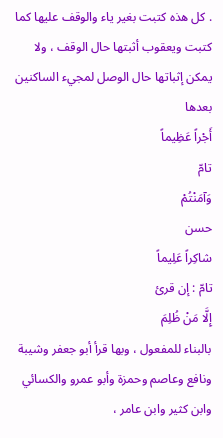. كل هذه كتبت بغير ياء والوقف عليها كما كتبت ويعقوب أثبتها حال الوقف ، ولا يمكن إثباتها حال الوصل لمجيء الساكنين بعدها
أَجْراً عَظِيماً
تامّ
وَآمَنْتُمْ
حسن
شاكِراً عَلِيماً
تامّ : إن قرئ
إِلَّا مَنْ ظُلِمَ
بالبناء للمفعول ، وبها قرأ أبو جعفر وشيبة ونافع وعاصم وحمزة وأبو عمرو والكسائي وابن كثير وابن عامر ،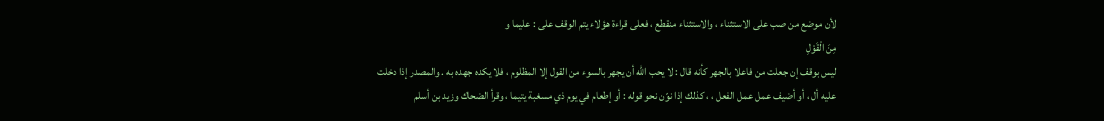لأن موضع من صب على الاستثناء ، والاستثناء منقطع ، فعلى قراءة هؤلاء يتم الوقف على : عليما و
مِنَ الْقَوْلِ
ليس بوقف إن جعلت من فاعلا بالجهر كأنه قال : لا يحب اللّه أن يجهر بالسوء من القول إلا المظلوم ، فلا يكده جهده به . والمصدر إذا دخلت عليه أل ، أو أضيف عمل عمل الفعل ، ، كذلك إذا نوّن نحو قوله : أو إطعام في يوم ذي مسغبة يتيما ، وقرأ الضحاك وزيد بن أسلم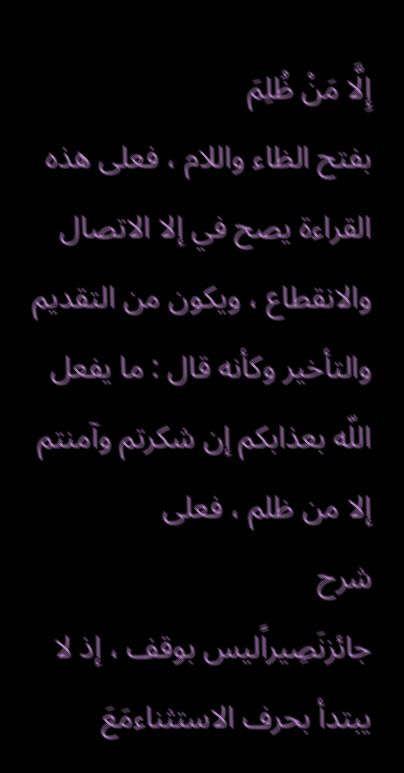إِلَّا مَنْ ظُلِمَ
بفتح الظاء واللام ، فعلى هذه القراءة يصح في إلا الاتصال والانقطاع ، ويكون من التقديم والتأخير وكأنه قال : ما يفعل اللّه بعذابكم إن شكرتم وآمنتم إلا من ظلم ، فعلى
شرح
جائزنَصِيراًليس بوقف ، إذ لا يبتدأ بحرف الاستثناءمَعَ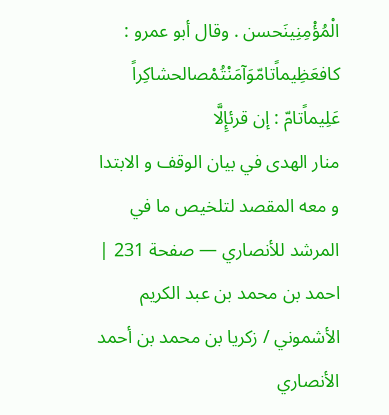الْمُؤْمِنِينَحسن . وقال أبو عمرو : كافعَظِيماًتامّوَآمَنْتُمْصالحشاكِراً عَلِيماًتامّ : إن قرئإِلَّا
منار الهدى في بيان الوقف و الابتدا و معه المقصد لتلخيص ما في المرشد للأنصاري — صفحة 231 | احمد بن محمد بن عبد الكريم الأشموني / زكريا بن محمد بن أحمد الأنصاري